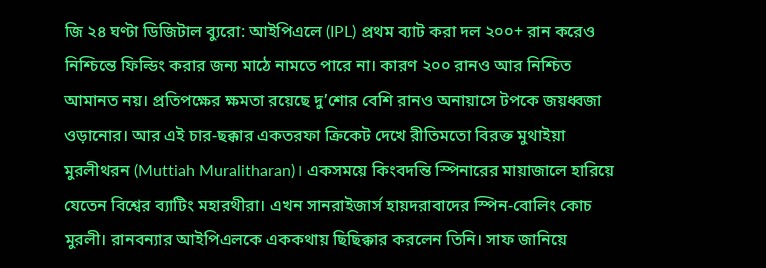জি ২৪ ঘণ্টা ডিজিটাল ব্যুরো: আইপিএলে (IPL) প্রথম ব্যাট করা দল ২০০+ রান করেও নিশ্চিন্তে ফিল্ডিং করার জন্য মাঠে নামতে পারে না। কারণ ২০০ রানও আর নিশ্চিত আমানত নয়। প্রতিপক্ষের ক্ষমতা রয়েছে দু’শোর বেশি রানও অনায়াসে টপকে জয়ধ্বজা ওড়ানোর। আর এই চার-ছক্কার একতরফা ক্রিকেট দেখে রীতিমতো বিরক্ত মুথাইয়া মুরলীথরন (Muttiah Muralitharan)। একসময়ে কিংবদন্তি স্পিনারের মায়াজালে হারিয়ে যেতেন বিশ্বের ব্যাটিং মহারথীরা। এখন সানরাইজার্স হায়দরাবাদের স্পিন-বোলিং কোচ মুরলী। রানবন্যার আইপিএলকে এককথায় ছিছিক্কার করলেন তিনি। সাফ জানিয়ে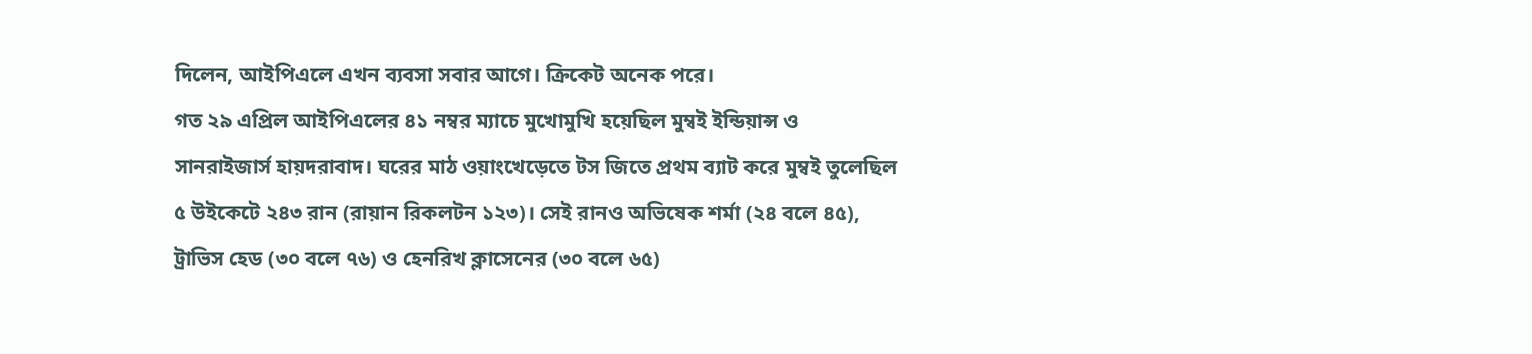দিলেন, আইপিএলে এখন ব্যবসা সবার আগে। ক্রিকেট অনেক পরে।
গত ২৯ এপ্রিল আইপিএলের ৪১ নম্বর ম্যাচে মুখোমুখি হয়েছিল মুম্বই ইন্ডিয়ান্স ও সানরাইজার্স হায়দরাবাদ। ঘরের মাঠ ওয়াংখেড়েতে টস জিতে প্রথম ব্যাট করে মুম্বই তুলেছিল ৫ উইকেটে ২৪৩ রান (রায়ান রিকলটন ১২৩)। সেই রানও অভিষেক শর্মা (২৪ বলে ৪৫), ট্রাভিস হেড (৩০ বলে ৭৬) ও হেনরিখ ক্লাসেনের (৩০ বলে ৬৫)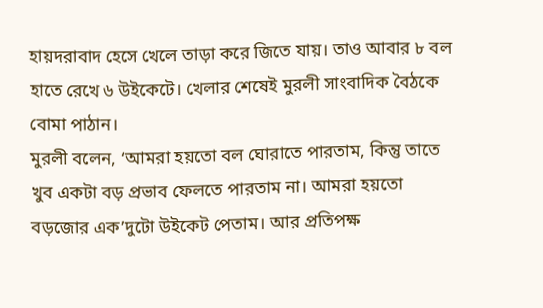হায়দরাবাদ হেসে খেলে তাড়া করে জিতে যায়। তাও আবার ৮ বল হাতে রেখে ৬ উইকেটে। খেলার শেষেই মুরলী সাংবাদিক বৈঠকে বোমা পাঠান।
মুরলী বলেন, ‘আমরা হয়তো বল ঘোরাতে পারতাম, কিন্তু তাতে খুব একটা বড় প্রভাব ফেলতে পারতাম না। আমরা হয়তো বড়জোর এক’দুটো উইকেট পেতাম। আর প্রতিপক্ষ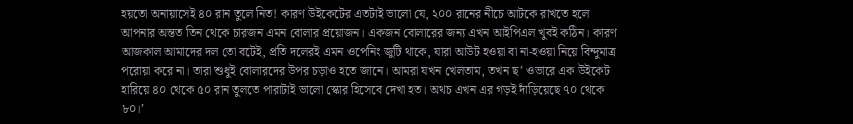হয়তো অনায়াসেই ৪০ রান তুলে নিত! কারণ উইকেটের এতটাই ভালো যে, ২০০ রানের নীচে আটকে রাখতে হলে আপনার অন্তত তিন থেকে চারজন এমন বোলার প্রয়োজন। একজন বোলারের জন্য এখন আইপিএল খুবই কঠিন। কারণ আজকাল আমাদের দল তো বটেই, প্রতি দলেরই এমন ওপেনিং জুটি থাকে, যারা আউট হওয়া বা না-হওয়া নিয়ে বিন্দুমাত্র পরোয়া করে না। তারা শুধুই বোলারদের উপর চড়াও হতে জানে। আমরা যখন খেলতাম, তখন ছ’ ওভারে এক উইকেট হারিয়ে ৪০ থেকে ৫০ রান তুলতে পারাটাই ভালো স্কোর হিসেবে দেখা হত। অথচ এখন এর গড়ই দাঁড়িয়েছে ৭০ থেকে ৮০।’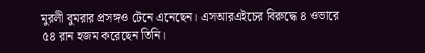মুরলী বুমরার প্রসঙ্গও টেনে এনেছেন। এসআরএইচের বিরুদ্ধে ৪ ওভারে ৫৪ রান হজম করেছেন তিনি।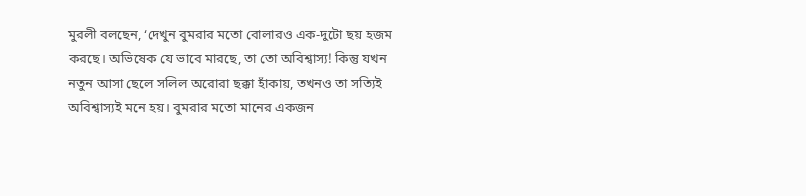মুরলী বলছেন, ‘দেখুন বুমরার মতো বোলারও এক-দুটো ছয় হজম করছে। অভিষেক যে ভাবে মারছে, তা তো অবিশ্বাস্য! কিন্তু যখন নতুন আসা ছেলে সলিল অরোরা ছক্কা হাঁকায়, তখনও তা সত্যিই অবিশ্বাস্যই মনে হয়। বুমরার মতো মানের একজন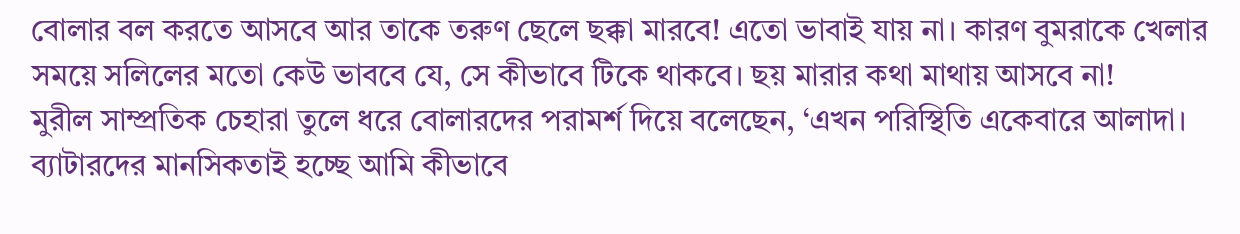বোলার বল করতে আসবে আর তাকে তরুণ ছেলে ছক্কা মারবে! এতো ভাবাই যায় না। কারণ বুমরাকে খেলার সময়ে সলিলের মতো কেউ ভাববে যে, সে কীভাবে টিকে থাকবে। ছয় মারার কথা মাথায় আসবে না!
মুরীল সাম্প্রতিক চেহারা তুলে ধরে বোলারদের পরামর্শ দিয়ে বলেছেন, ‘এখন পরিস্থিতি একেবারে আলাদা। ব্যাটারদের মানসিকতাই হচ্ছে আমি কীভাবে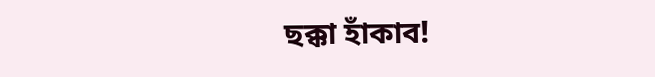ছক্কা হাঁকাব!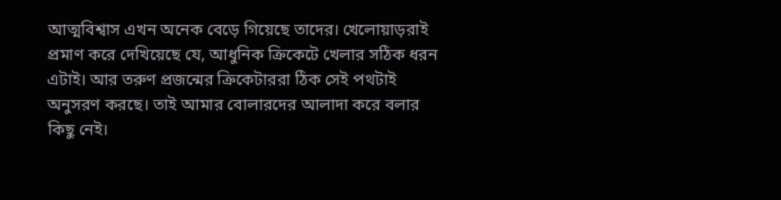আত্মবিশ্বাস এখন অনেক বেড়ে গিয়েছে তাদের। খেলোয়াড়রাই প্রমাণ করে দেখিয়েছে যে, আধুনিক ক্রিকেটে খেলার সঠিক ধরন এটাই। আর তরুণ প্রজন্মের ক্রিকেটাররা ঠিক সেই পথটাই অনুসরণ করছে। তাই আমার বোলারদের আলাদা করে বলার কিছু নেই।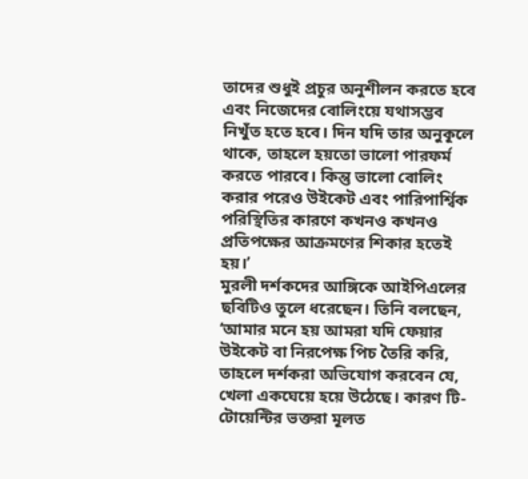তাদের শুধুই প্রচুর অনুশীলন করতে হবে এবং নিজেদের বোলিংয়ে যথাসম্ভব নিখুঁত হতে হবে। দিন যদি তার অনুকূলে থাকে, তাহলে হয়তো ভালো পারফর্ম করতে পারবে। কিন্তু ভালো বোলিং করার পরেও উইকেট এবং পারিপার্শ্বিক পরিস্থিতির কারণে কখনও কখনও প্রতিপক্ষের আক্রমণের শিকার হতেই হয়।’
মুরলী দর্শকদের আঙ্গিকে আইপিএলের ছবিটিও তুলে ধরেছেন। তিনি বলছেন, ‘আমার মনে হয় আমরা যদি ফেয়ার উইকেট বা নিরপেক্ষ পিচ তৈরি করি, তাহলে দর্শকরা অভিযোগ করবেন যে, খেলা একঘেয়ে হয়ে উঠেছে। কারণ টি-টোয়েন্টির ভক্তরা মূলত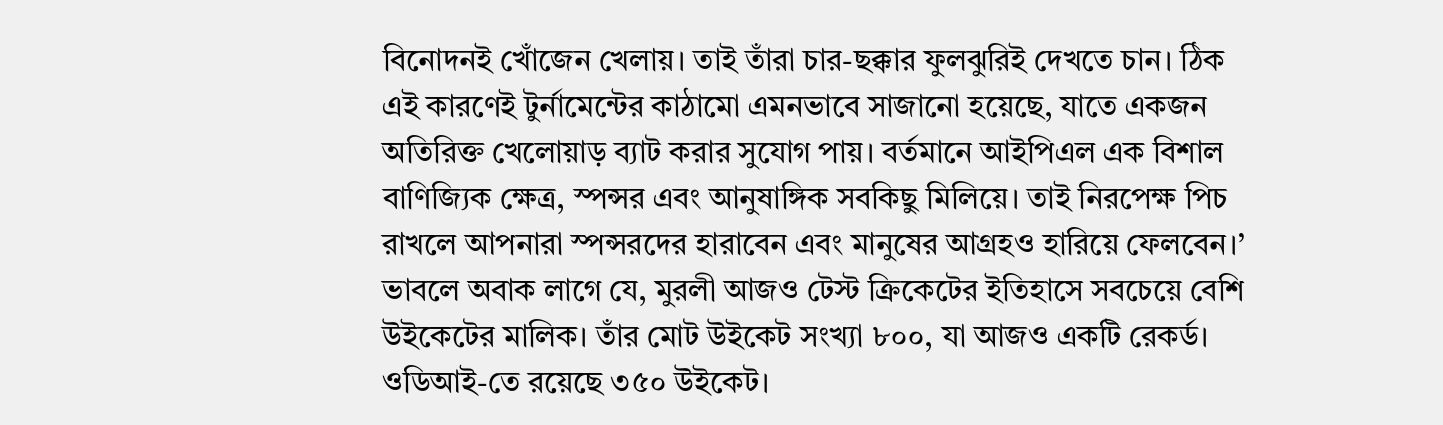বিনোদনই খোঁজেন খেলায়। তাই তাঁরা চার-ছক্কার ফুলঝুরিই দেখতে চান। ঠিক এই কারণেই টুর্নামেন্টের কাঠামো এমনভাবে সাজানো হয়েছে, যাতে একজন অতিরিক্ত খেলোয়াড় ব্যাট করার সুযোগ পায়। বর্তমানে আইপিএল এক বিশাল বাণিজ্যিক ক্ষেত্র, স্পন্সর এবং আনুষাঙ্গিক সবকিছু মিলিয়ে। তাই নিরপেক্ষ পিচ রাখলে আপনারা স্পন্সরদের হারাবেন এবং মানুষের আগ্রহও হারিয়ে ফেলবেন।’ ভাবলে অবাক লাগে যে, মুরলী আজও টেস্ট ক্রিকেটের ইতিহাসে সবচেয়ে বেশি উইকেটের মালিক। তাঁর মোট উইকেট সংখ্যা ৮০০, যা আজও একটি রেকর্ড। ওডিআই-তে রয়েছে ৩৫০ উইকেট।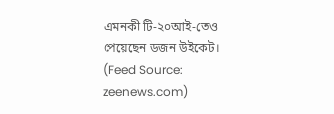এমনকী টি-২০আই-তেও পেয়েছেন ডজন উইকেট।
(Feed Source: zeenews.com)